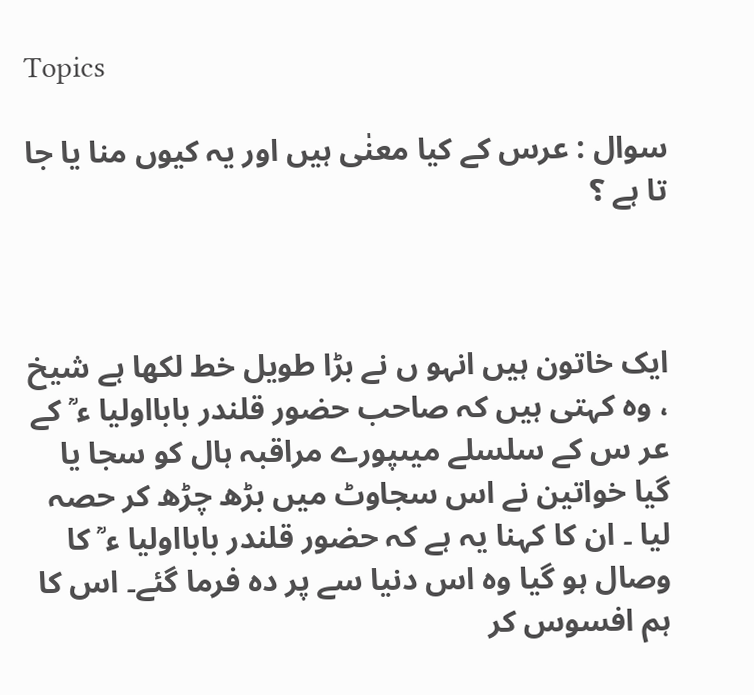Topics

سوال : عرس کے کیا معنٰی ہیں اور یہ کیوں منا یا جا تا ہے ؟



ایک خاتون ہیں انہو ں نے بڑا طویل خط لکھا ہے شیخ ، وہ کہتی ہیں کہ صاحب حضور قلندر بابااولیا ء ؒ کے عر س کے سلسلے میںپورے مراقبہ ہال کو سجا یا گیا خواتین نے اس سجاوٹ میں بڑھ چڑھ کر حصہ لیا ۔ ان کا کہنا یہ ہے کہ حضور قلندر بابااولیا ء ؒ کا وصال ہو گیا وہ اس دنیا سے پر دہ فرما گئے۔ اس کا ہم افسوس کر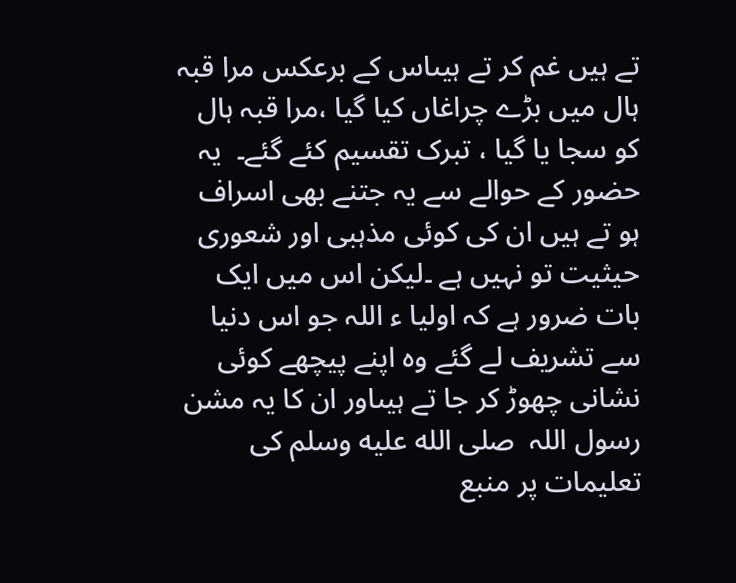تے ہیں غم کر تے ہیںاس کے برعکس مرا قبہ ہال میں بڑے چراغاں کیا گیا ،مرا قبہ ہال کو سجا یا گیا ، تبرک تقسیم کئے گئے۔  یہ حضور کے حوالے سے یہ جتنے بھی اسراف ہو تے ہیں ان کی کوئی مذہبی اور شعوری حیثیت تو نہیں ہے ۔لیکن اس میں ایک بات ضرور ہے کہ اولیا ء اللہ جو اس دنیا سے تشریف لے گئے وہ اپنے پیچھے کوئی نشانی چھوڑ کر جا تے ہیںاور ان کا یہ مشن رسول اللہ  صلى الله عليه وسلم کی تعلیمات پر منبع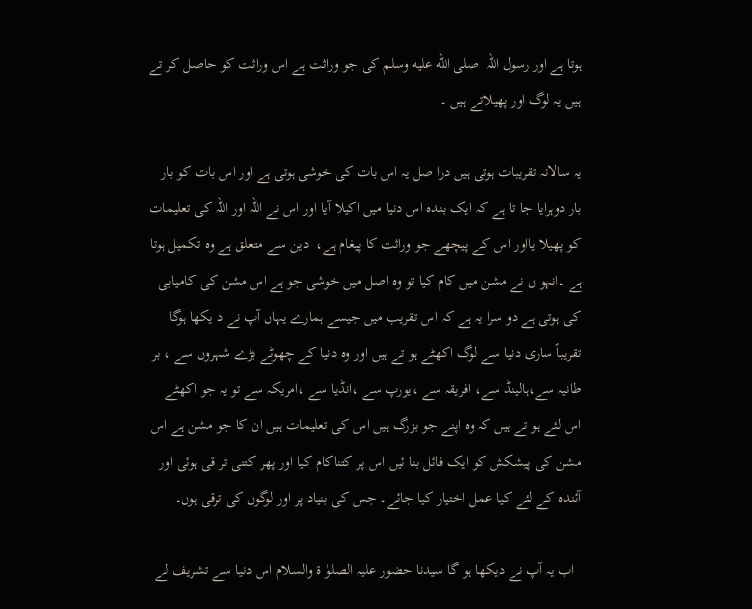ہوتا ہے اور رسول اللہ  صلى الله عليه وسلم کی جو وراثت ہے اس وراثت کو حاصل کر تے ہیں یہ لوگ اور پھیلاتے ہیں ۔

یہ سالانہ تقریبات ہوتی ہیں درا صل یہ اس بات کی خوشی ہوتی ہے اور اس بات کو بار بار دوہرایا جا تا ہے کہ ایک بندہ اس دنیا میں اکیلا آیا اور اس نے اللہ اور اللہ کی تعلیمات کو پھیلا یااور اس کے پیچھے جو وراثت کا پیغام ہے،  دین سے متعلق ہے وہ تکمیل ہوتا ہے ۔انہو ں نے مشن میں کام کیا تو وہ اصل میں خوشی جو ہے اس مشن کی کامیابی کی ہوتی ہے دو سرا یہ ہے کہ اس تقریب میں جیسے ہمارے یہاں آپ نے د یکھا ہوگا تقریباً ساری دنیا سے لوگ اکھٹے ہو تے ہیں اور وہ دنیا کے چھوٹے بڑے شہروں سے ، بر طانیہ سے،ہالینڈ سے، افریقہ سے ،یورپ سے ،انڈیا سے ،امریکہ سے تو یہ جو اکھٹے اس لئے ہو تے ہیں کہ وہ اپنے جو بزرگ ہیں اس کی تعلیمات ہیں ان کا جو مشن ہے اس مشن کی پیشکش کو ایک فائل بنا ئیں اس پر کتناکام کیا اور پھر کتنی تر قی ہوئی اور آئندہ کے لئے کیا عمل اختیار کیا جائے۔ جس کی بنیاد پر اور لوگوں کی ترقی ہوں۔

  اب یہ آپ نے دیکھا ہو گا سیدنا حضور علیہ الصلوٰ ۃ والسلام اس دنیا سے تشریف لے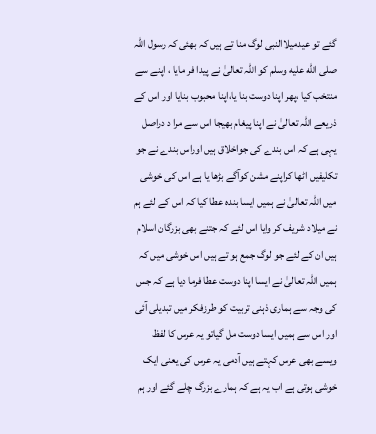گئے تو عیدمیلاالنبی لوگ منا تے ہیں کہ بھئی کہ رسول اللہ  صلى الله عليه وسلم کو اللہ تعالیٰ نے پیدا فر مایا ، اپنے سے منتخب کیا ،پھر اپنا دوست بنا یا،اپنا محبوب بنایا اور اس کے ذریعے اللہ تعالیٰ نے اپنا پیغام بھیجا اس سے مرا د دراصل یہی ہے کہ اس بندے کی جواخلاق ہیں اوراس بندے نے جو تکلیفیں اٹھا کراپنے مشن کوآگے بڑھا یا ہے اس کی خوشی میں اللہ تعالیٰ نے ہمیں ایسا بندہ عطا کیا کہ اس کے لئے ہم نے میلاد شریف کر وایا اس لئے کہ جتنے بھی بزرگان اسلام ہیں ان کے لئے جو لوگ جمع ہو تے ہیں اس خوشی میں کہ ہمیں اللہ تعالیٰ نے ایسا اپنا دوست عطا فرما دیا ہے کہ جس کی وجہ سے ہماری ذہنی تربیت کو طرزفکر میں تبدیلی آئی اور اس سے ہمیں ایسا دوست مل گیاتو یہ عرس کا لفظ ویسے بھی عرس کہتے ہیں آدمی یہ عرس کی یعنی ایک خوشی ہوتی ہے اب یہ ہے کہ ہمارے بزرگ چلے گئے اور ہم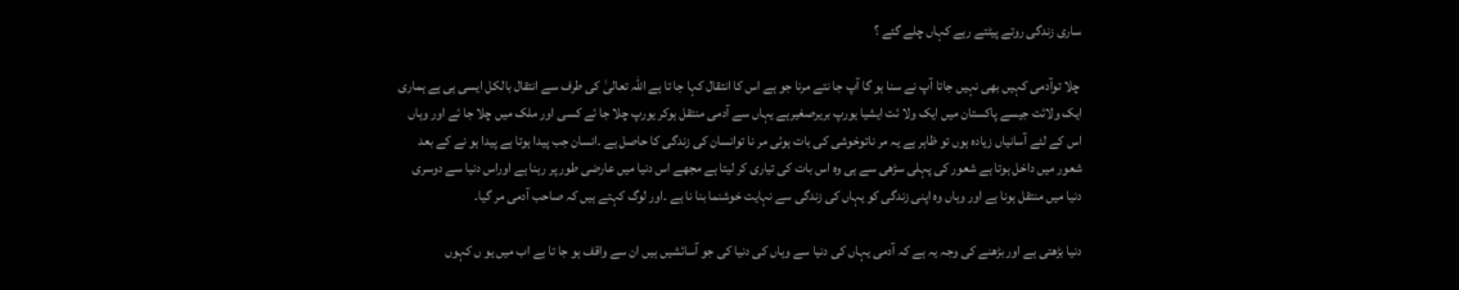ساری زندگی روتے پیٹتے رہے کہاں چلے گئے ؟

 چلا توآدمی کہیں بھی نہیں جاتا آپ نے سنا ہو گا آپ جا نتے مرنا جو ہے اس کا انتقال کہا جا تا ہے اللہ تعالیٰ کی طرف سے انتقال بالکل ایسی ہی ہے ہماری ایک ولائت جیسے پاکستان میں ایک ولا ئت ایشیا یورپ بریرصغیرہے یہاں سے آدمی منتقل ہوکر یورپ چلا جا ئے کسی اور ملک میں چلا جا ئے اور وہاں اس کے لئے آسانیاں زیادہ ہوں تو ظاہر ہے یہ مر ناتوخوشی کی بات ہوئی مر نا توانسان کی زندگی کا حاصل ہے ۔انسان جب پیدا ہوتا ہے پیدا ہو نے کے بعد شعور میں داخل ہوتا ہے شعور کی پہلی سڑھی سے ہی وہ اس بات کی تیاری کر لیتا ہے مجھے اس دنیا میں عارضی طور پر رہنا ہے اوراس دنیا سے دوسری دنیا میں منتقل ہونا ہے اور وہاں وہ اپنی زندگی کو یہاں کی زندگی سے نہایت خوشنما بنا نا ہے ۔اور لوگ کہتے ہیں کہ صاحب آدمی مر گیا۔

دنیا بڑھتی ہے اور بڑھنے کی وجہ یہ ہے کہ آدمی یہاں کی دنیا سے وہاں کی دنیا کی جو آسائشیں ہیں ان سے واقف ہو جا تا ہے اب میں یو ں کہوں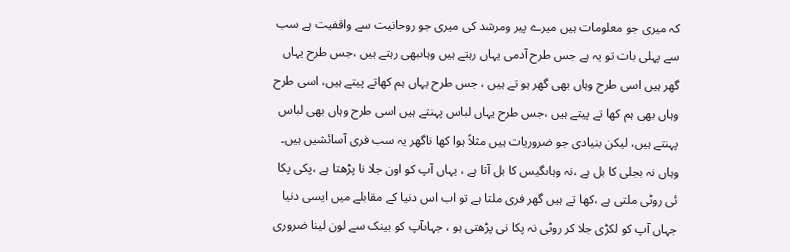کہ میری جو معلومات ہیں میرے پیر ومرشد کی میری جو روحانیت سے واقفیت ہے سب سے پہلی بات تو یہ ہے جس طرح آدمی یہاں رہتے ہیں وہاںبھی رہتے ہیں ،جس طرح یہاں گھر ہیں اسی طرح وہاں بھی گھر ہو تے ہیں ، جس طرح یہاں ہم کھاتے پیتے ہیں، اسی طرح وہاں بھی ہم کھا تے پیتے ہیں ،جس طرح یہاں لباس پہنتے ہیں اسی طرح وہاں بھی لباس پہنتے ہیں، لیکن بنیادی جو ضروریات ہیں مثلاً ہوا کھا ناگھر یہ سب فری آسائشیں ہیں۔ وہاں نہ بجلی کا بل ہے ،نہ وہاںگیس کا بل آتا ہے ، یہاں آپ کو اون جلا نا پڑھتا ہے ،پکی پکا ئی روٹی ملتی ہے ،کھا تے ہیں گھر فری ملتا ہے تو اب اس دنیا کے مقابلے میں ایسی دنیا جہاں آپ کو لکڑی جلا کر روٹی نہ پکا نی پڑھتی ہو ، جہاںآپ کو بینک سے لون لینا ضروری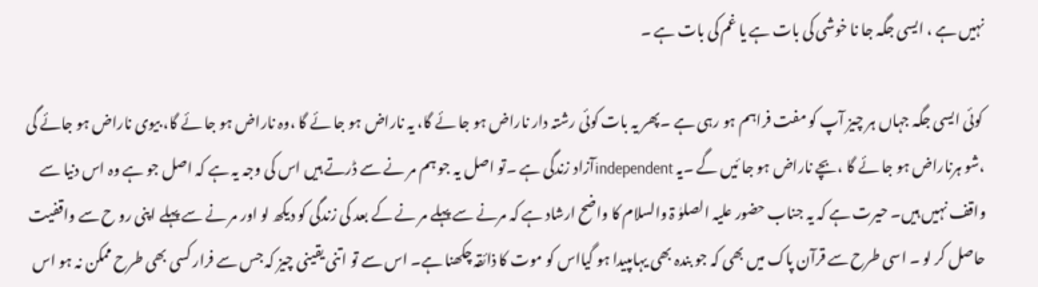نہیں ہے ، ایسی جگہ جا نا خوشی کی بات ہے یا غم کی بات ہے ۔

 کوئی ایسی جگہ جہاں ہر چیز آپ کو مفت فراہم ہو رہی ہے ۔پھر یہ بات کوئی رشتہ دار ناراض ہو جا ئے گا، یہ ناراض ہو جا ئے گا ،وہ ناراض ہو جا ئے گا، بیوی ناراض ہو جائے گی ،شو ہرناراض ہو جا ئے گا ،بچے ناراض ہو جا ئیں گے ۔یہ independentآزاد زندگی ہے ۔تو اصل یہ جو ہم مر نے سے ڈرتے ہیں اس کی وجہ یہ ہے کہ اصل جو ہے وہ اس دنیا سے واقف نہیں ہیں۔ حیرت ہے کہ یہ جناب حضور علیہ الصلوٰ ۃ والسلام کا واضح ارشاد ہے کہ مرنے سے پہلے مر نے کے بعد کی زندگی کو دیکھ لو اور مر نے سے پہلے اپنی رو ح سے واقفیت حاصل کر لو ۔ اسی طرح سے قرآن پاک میں بھی کہ جو بندہ بھی یہاںپیدا ہو گیااس کو موت کا ذائقہ چکھنا ہے۔ اس سے تو اتنی یقینی چیز کہ جس سے فرار کسی بھی طرح ممکن نہ ہو اس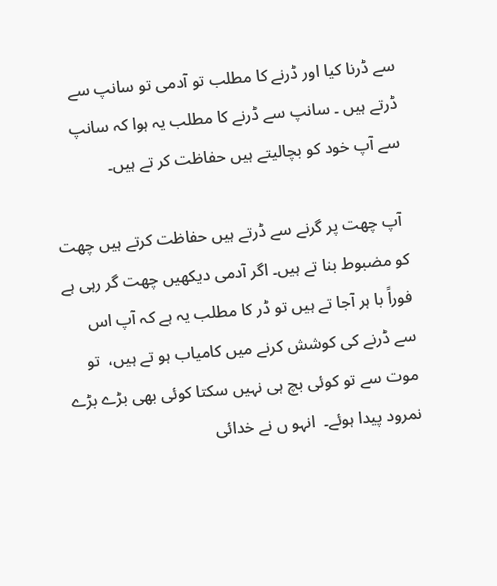سے ڈرنا کیا اور ڈرنے کا مطلب تو آدمی تو سانپ سے ڈرتے ہیں ۔ سانپ سے ڈرنے کا مطلب یہ ہوا کہ سانپ سے آپ خود کو بچالیتے ہیں حفاظت کر تے ہیں۔

 آپ چھت پر گرنے سے ڈرتے ہیں حفاظت کرتے ہیں چھت کو مضبوط بنا تے ہیں۔ اگر آدمی دیکھیں چھت گر رہی ہے فوراً با ہر آجا تے ہیں تو ڈر کا مطلب یہ ہے کہ آپ اس سے ڈرنے کی کوشش کرنے میں کامیاب ہو تے ہیں،  تو موت سے تو کوئی بچ ہی نہیں سکتا کوئی بھی بڑے بڑے نمرود پیدا ہوئے۔  انہو ں نے خدائی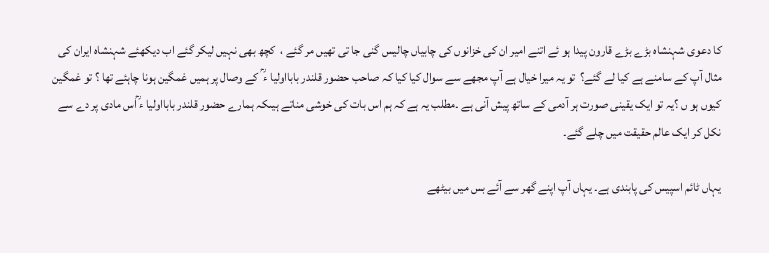کا دعوی شہنشاہ بڑے بڑے قارون پیدا ہو ئے اتنے امیر ان کی خزانوں کی چابیاں چالیس گنی جا تی تھیں مر گئے ،  کچھ بھی نہیں لیکر گئے اب دیکھئے شہنشاہ ایران کی مثال آپ کے سامنے ہے کیا لے گئے؟  تو یہ میرا خیال ہے آپ مجھے سے سوال کیا کیا کہ صاحب حضور قلندر بابااولیا ء ؒ کے وصال پر ہمیں غمگین ہونا چاہئے تھا ؟ تو غمگین کیوں ہو ں ؟یہ تو ایک یقینی صورت ہر آدمی کے ساتھ پیش آنی ہے ۔مطلب یہ ہے کہ ہم اس بات کی خوشی مناتے ہیںکہ ہمارے حضور قلندر بابااولیا ء ؒاس مادی پر دے سے نکل کر ایک عالم حقیقت میں چلے گئے۔

یہاں ٹائم اسپیس کی پابندی ہے۔ یہاں آپ اپنے گھر سے آئے بس میں بیٹھے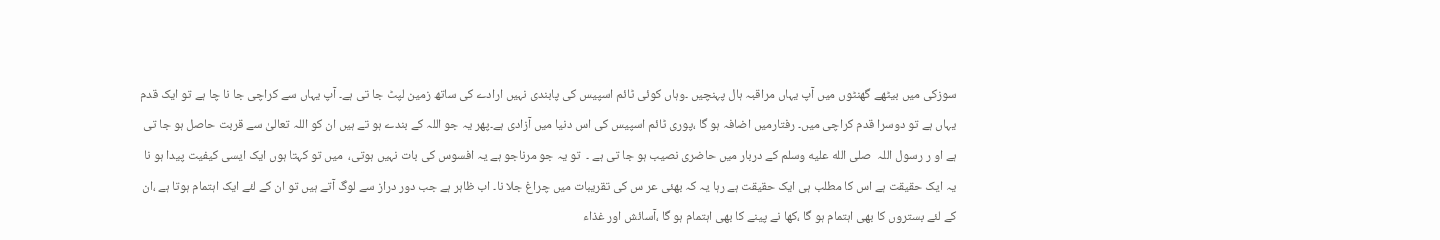سوزکی میں بیٹھے گھنٹوں میں آپ یہاں مراقبہ ہال پہنچیں ۔وہاں کوئی ٹائم اسپیس کی پابندی نہیں ارادے کی ساتھ زمین لپٹ جا تی ہے۔ آپ یہاں سے کراچی جا نا چا ہے تو ایک قدم یہاں ہے تو دوسرا قدم کراچی میں۔ رفتارمیں اضافہ ہو گا ،پوری ٹائم اسپیس کی اس دنیا میں آزادی ہے۔پھر یہ جو اللہ کے بندے ہو تے ہیں ان کو اللہ تعالیٰ سے قربت حاصل ہو جا تی ہے او ر رسول اللہ  صلى الله عليه وسلم کے دربار میں حاضری نصیب ہو جا تی ہے ۔  تو یہ جو مرناجو ہے یہ افسوس کی بات نہیں ہوتی،  میں تو کہتا ہوں ایک ایسی کیفیت پیدا ہو نا یہ ایک حقیقت ہے اس کا مطلب ہی ایک حقیقت ہے رہا یہ کہ بھئی عر س کی تقریبات میں چراغ جلا نا۔ اب ظاہر ہے جب دور دراز سے لوگ آتے ہیں تو ان کے لئے ایک اہتمام ہوتا ہے ،ان کے لئے بستروں کا بھی اہتمام ہو گا ،کھا نے پینے کا بھی اہتمام ہو گا ،آسائش اور غذاء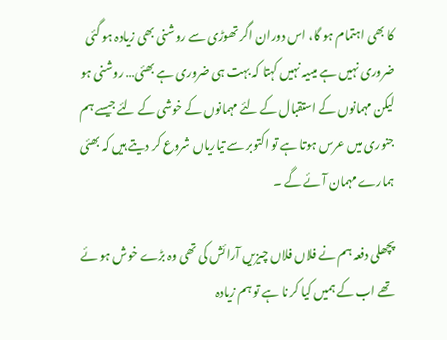کا بھی اہتمام ہو گا، اس دوران اگر تھوڑی سے روشنی بھی زیادہ ہو گئی ضروری نہیں ہے میںیہ نہیں کہتا کہ بہت ہی ضروری ہے بھئی… روشنی ہو لیکن مہمانوں کے استقبال کے لئے مہمانوں کے خوشی کے لئے جیسے ہم جنوری میں عرس ہوتا ہے تو اکتوبر سے تیاریاں شروع کر دیتے ہیں کہ بھئی ہمارے مہمان آئے گے ۔

پچھلی دفعہ ہم نے فلاں فلاں چیزیں آرائش کی تھی وہ بڑے خوش ہو ئے تھے اب کے ہمیں کیا کر نا ہے تو ہم زیادہ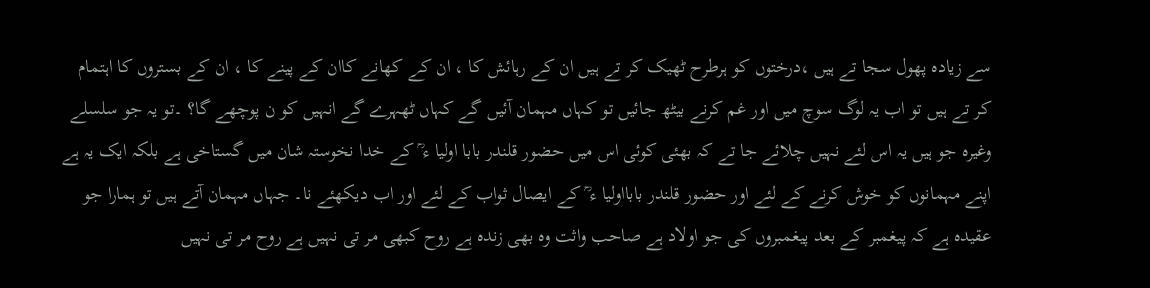سے زیادہ پھول سجا تے ہیں ،درختوں کو ہرطرح ٹھیک کر تے ہیں ان کے رہائش کا ، ان کے کھانے کاان کے پینے کا ، ان کے بستروں کا اہتمام کر تے ہیں تو اب یہ لوگ سوچ میں اور غم کرنے بیٹھ جائیں تو کہاں مہمان آئیں گے کہاں ٹھہرے گے انہیں کو ن پوچھے گا؟ ۔تو یہ جو سلسلے وغیرہ جو ہیں یہ اس لئے نہیں چلائے جا تے کہ بھئی کوئی اس میں حضور قلندر بابا اولیا ء ؒ کے خدا نخوستہ شان میں گستاخی ہے بلکہ ایک یہ ہے اپنے مہمانوں کو خوش کرنے کے لئے اور حضور قلندر بابااولیا ء ؒ کے ایصال ثواب کے لئے اور اب دیکھئے نا۔ جہاں مہمان آتے ہیں تو ہمارا جو عقیدہ ہے کہ پیغمبر کے بعد پیغمبروں کی جو اولاد ہے صاحب واثت وہ بھی زندہ ہے روح کبھی مر تی نہیں ہے روح مر تی نہیں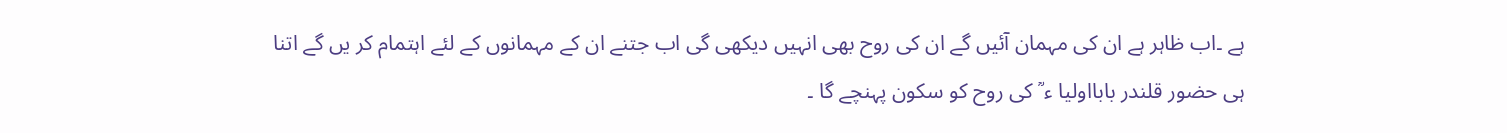ہے ۔اب ظاہر ہے ان کی مہمان آئیں گے ان کی روح بھی انہیں دیکھی گی اب جتنے ان کے مہمانوں کے لئے اہتمام کر یں گے اتنا ہی حضور قلندر بابااولیا ء ؒ کی روح کو سکون پہنچے گا ۔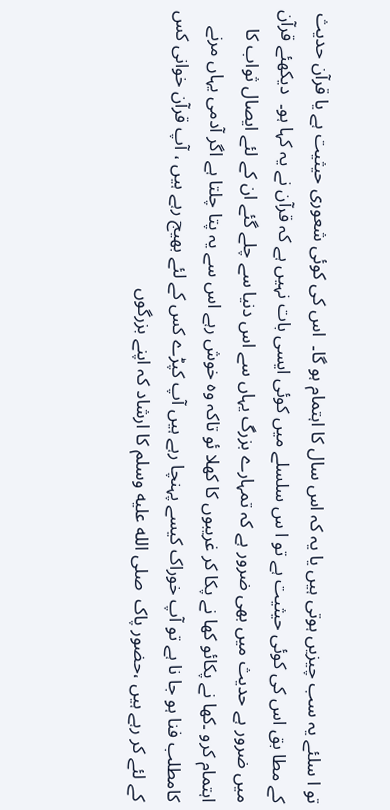تو ا سلئے یہ سب چیزیں ہوتی ہیں یا یہ کہ اس سال کا اہتمام ہو گا۔  اس کی کوئی شعوری حیثیت ہے یا قرآن حدیث کے مطا بق اس کی کوئی حیثیت ہے تو ا س سلسلے میں کوئی ایسی بات نہیں ہے کہ قرآن نے یہ کہا ہو۔  دیکھئے قرآن میں ضرور ہے حدیث میں بھی ضرور ہے کہ تمہارے بزرگ یہاں سے اس دنیا سے چلے گئے ان کے لئے ایصال ثواب کا اہتمام کرو ۔کھا نے پکائو کھا نے پکا کر غریبوں کا کھلا ئو تاکہ وہ خوش رہے اس سے یہ پتا چلتا ہے اگر آدمی یہاں مرنے کامطلب فنا ہو جا نا ہے تو آپ خوراک کیسے پہنچا رہے ہیں آپ کپڑے کس کے لئے بھیج رہے ہیں ، آپ قرآن خوانی کس کے لئے کر رہے ہیں ،حضور پاک  صلى الله عليه وسلم کا ارشاد کہ اپنے بزرگوں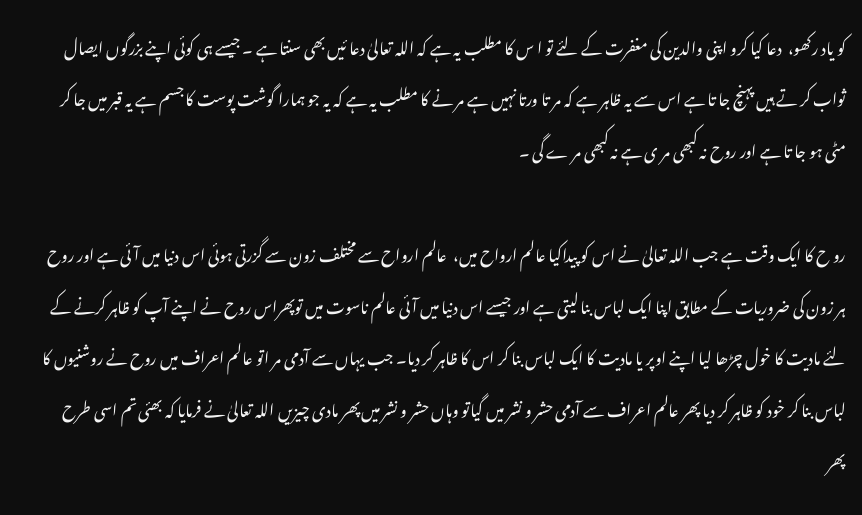کو یاد رکھو،  دعا کیا کرو اپنی والدین کی مغفرت کے لئے تو ا س کا مطلب یہ ہے کہ اللہ تعالیٰ دعا ئیں بھی سنتا ہے ۔ جیسے ہی کوئی اپنے بزرگوں ایصال ثواب کر تے ہیں پہنچ جا تا ہے اس سے یہ ظاہر ہے کہ مر تا ورتا نہیں ہے مر نے کا مطلب یہ ہے کہ یہ جو ہمارا گوشت پوست کا جسم ہے یہ قبر میں جا کر مٹی ہو جا تا ہے اور روح نہ کبھی مر ی ہے نہ کبھی مر ے گی ۔

رو ح کا ایک وقت ہے جب اللہ تعالیٰ نے اس کو پیداکیا عالم ارواح میں،  عالم ارواح سے مختلف زون سے گزرتی ہوئی اس دنیا میں آئی ہے اور روح ہر زون کی ضروریات کے مطابق اپنا ایک لباس بنا لیتی ہے اور جیسے اس دنیا میں آئی عالم ناسوت میں توپھراس روح نے اپنے آپ کو ظاہر کرنے کے لئے مادیت کا خول چڑھا لیا اپنے اوپر یا مادیت کا ایک لباس بنا کر اس کا ظاہر کر دیا۔ جب یہاں سے آدمی مر اتو عالم اعراف میں روح نے روشنیوں کا لباس بنا کر خود کو ظاہر کر دیا پھر عالم اعراف سے آدمی حشر و نشر میں گیاتو وہاں حشر و نشر میں پھر مادی چیزیں اللہ تعالیٰ نے فرمایا کہ بھئی تم اسی طرح پھر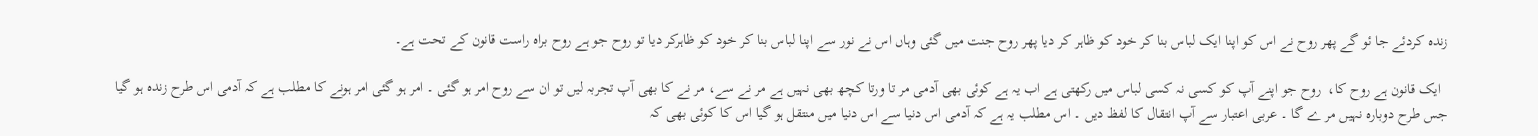زندہ کردئے جا ئو گے پھر روح نے اس کو اپنا ایک لباس بنا کر خود کو ظاہر کر دیا پھر روح جنت میں گئی وہاں اس نے نور سے اپنا لباس بنا کر خود کو ظاہرکر دیا تو روح جو ہے روح براہ راست قانون کے تحت ہے۔

  ایک قانون ہے روح کا،  روح جو اپنے آپ کو کسی نہ کسی لباس میں رکھتی ہے اب یہ ہے کوئی بھی آدمی مر تا ورتا کچھ بھی نہیں ہے مر نے سے، مر نے کا بھی آپ تجربہ لیں تو ان سے روح امر ہو گئی ۔ امر ہو گئی امر ہونے کا مطلب ہے کہ آدمی اس طرح زندہ ہو گیا جس طرح دوبارہ نہیں مر ے گا ۔ عربی اعتبار سے آپ انتقال کا لفظ دیں ۔ اس مطلب یہ ہے کہ آدمی اس دنیا سے اس دنیا میں منتقل ہو گیا اس کا کوئی بھی کہ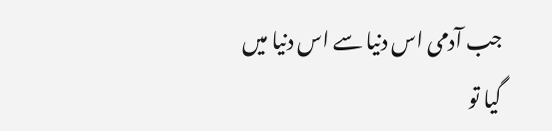جب آدمی اس دنیا سے اس دنیا میں گیا تو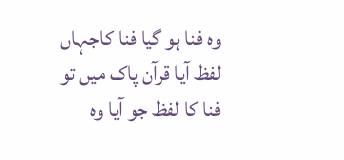وہ فنا ہو گیا فنا کاجہاں لفظ آیا قرآن پاک میں تو فنا کا لفظ جو آیا وہ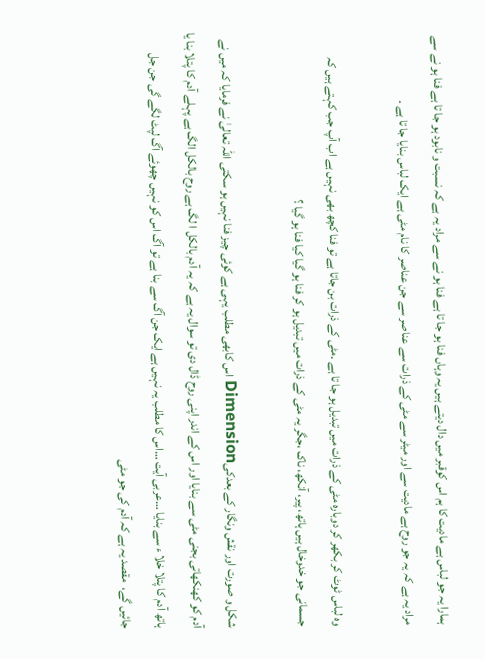ہمارا یہ جو لباس ہے مادیت کا ہم اس کوقبر میں دال دیتے ہیں یہ وہاں فنا ہو جا تا ہے فنا ہو نے سے مراد یہ ہے کہ نسبت و نابود ہو جا تا ہے فنا ہو نے سے مراد یہ ہے کہ یہ جو روح ہے مادیت سے اور میٹر سے مٹی کے ذرات سے عناصر سے جن عناصر کا نام مٹی ہے ایک لباس بنایا جا تا ہے ۔

وہ لباس ٹوٹ کر بکھر کر دوبارہ مٹی کے ذرات میں تبدیل ہو جا تا ہے ۔مٹی کے ذرات بن جاتا ہے تو فنا کچھ بھی نہیں ہے اب آپ جب کہتے ہیں کہ جسمانی جو خدوخال ہیں ہاتھ، پیر، آنکھ، ناک ،جگر یہ مٹی کے ذرات میں تبدیل ہو کر فنا ہو گیا کیا فنا ہو گیا ؟

شکل و صورت اور نقش ونگار کے بعدکیDimension اس کابھی مطلب یہی ہے کوئی چیز فنا نہیں ہو سکتی اللہ تعالیٰ نے فرمایا کہ میں نے آدم کو کھنکھاتی بجنی مٹی سے بنایا اور اس کے اندر اپنی روح ڈال دی تو سوال یہ ہے کہ یہ آدم بالکل ا لگ ہے روح بالکل الگ ہے پہلے آدم کا پتلا بنا یا ہاتھ آدم کا پتلا خلا ء سے بنایا …عربی آیت …اس کا مطلب یہ نہیں ہے ایک جن آگ سے بنا ہے تو آگ اس کو نہیں چھوئے آگ لپٹ لگے گی جن جل جائیں گے،  مقصد یہ ہے کہ آدم کی جو مٹی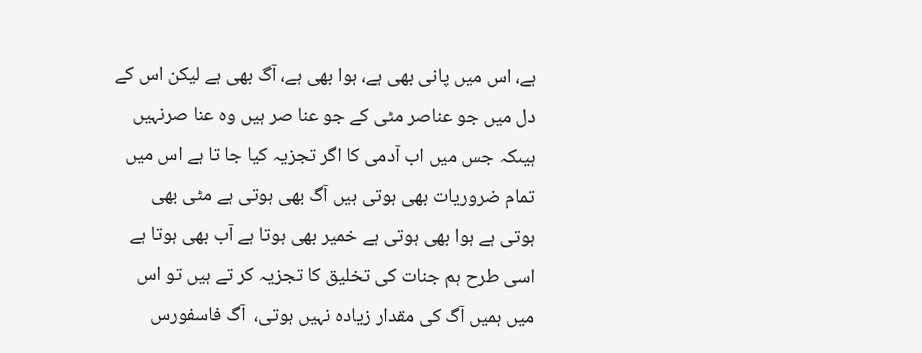ہے، اس میں پانی بھی ہے، ہوا بھی ہے، آگ بھی ہے لیکن اس کے دل میں جو عناصر مٹی کے جو عنا صر ہیں وہ عنا صرنہیں ہیںکہ جس میں اب آدمی کا اگر تجزیہ کیا جا تا ہے اس میں تمام ضروریات بھی ہوتی ہیں آگ بھی ہوتی ہے مٹی بھی ہوتی ہے ہوا بھی ہوتی ہے خمیر بھی ہوتا ہے آب بھی ہوتا ہے اسی طرح ہم جنات کی تخلیق کا تجزیہ کر تے ہیں تو اس میں ہمیں آگ کی مقدار زیادہ نہیں ہوتی،  آگ فاسفورس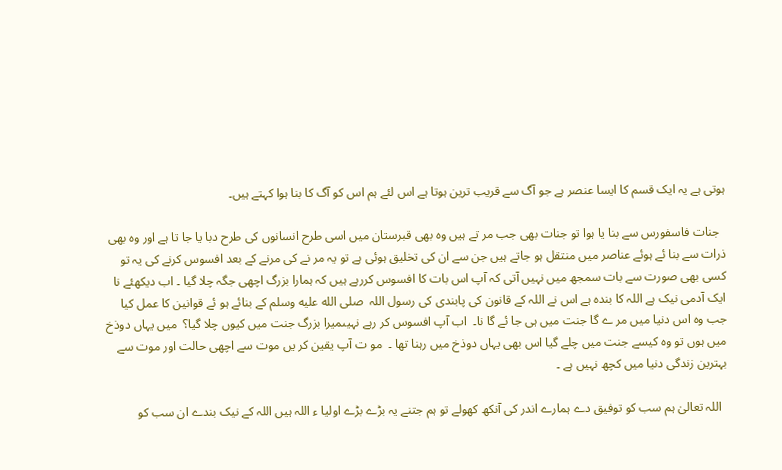ہوتی ہے یہ ایک قسم کا ایسا عنصر ہے جو آگ سے قریب ترین ہوتا ہے اس لئے ہم اس کو آگ کا بنا ہوا کہتے ہیں۔

  جنات فاسفورس سے بنا یا ہوا تو جنات بھی جب مر تے ہیں وہ بھی قبرستان میں اسی طرح انسانوں کی طرح دبا یا جا تا ہے اور وہ بھی ذرات سے بنا ئے ہوئے عناصر میں منتقل ہو جاتے ہیں جن سے ان کی تخلیق ہوئی ہے تو یہ مر نے کی مرنے کے بعد افسوس کرنے کی یہ تو کسی بھی صورت سے بات سمجھ میں نہیں آتی کہ آپ اس بات کا افسوس کررہے ہیں کہ ہمارا بزرگ اچھی جگہ چلا گیا ۔ اب دیکھئے نا ایک آدمی نیک ہے اللہ کا بندہ ہے اس نے اللہ کے قانون کی پابندی کی رسول اللہ  صلى الله عليه وسلم کے بنائے ہو ئے قوانین کا عمل کیا جب وہ اس دنیا میں مر ے گا جنت میں ہی جا ئے گا نا۔  اب آپ افسوس کر رہے نہیںمیرا بزرگ جنت میں کیوں چلا گیا؟  میں یہاں دوذخ میں ہوں تو وہ کیسے جنت میں چلے گیا اس بھی یہاں دوذخ میں رہنا تھا ۔  مو ت آپ یقین کر یں موت سے اچھی حالت اور موت سے بہترین زندگی دنیا میں کچھ نہیں ہے ۔

  اللہ تعالیٰ ہم سب کو توفیق دے ہمارے اندر کی آنکھ کھولے تو ہم جتنے یہ بڑے بڑے اولیا ء اللہ ہیں اللہ کے نیک بندے ان سب کو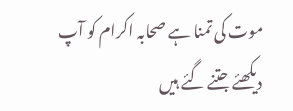موت کی تمنا ہے صحابہ اکرام کو آپ دیکھئے جتنے گئے ہیں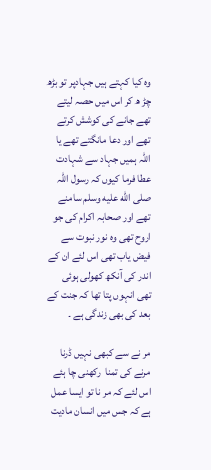وہ کیا کہتے ہیں جہادپر تو بڑھ چڑ ھ کر اس میں حصہ لیتے تھے جانے کی کوشش کرتے تھے اور دعا مانگتے تھے یا اللہ ہمیں جہاد سے شہادت عطا فرما کیوں کہ رسول اللہ  صلى الله عليه وسلم سامنے تھے اور صحابہ اکرام کی جو اروح تھی وہ نور نبوت سے فیض یاب تھی اس لئے ان کے اندر کی آنکھ کھولی ہوئی تھی انہوں پتا تھا کہ جنت کے بعد کی بھی زندگی ہے ۔

مر نے سے کبھی نہیں ڈرنا مرنے کی تمنا  رکھنی چا ہئے اس لئے کہ مر نا تو ایسا عمل ہے کہ جس میں انسان مادیت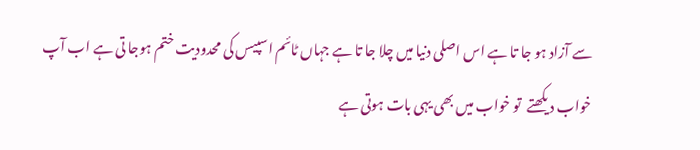سے آزاد ہو جا تا ہے اس اصلی دنیا میں چلا جا تا ہے جہاں ٹائم اسپیس کی محدودیت ختم ہوجا تی ہے اب آپ خواب د یکھتے  تو خواب میں بھی یہی بات ہوتی ہے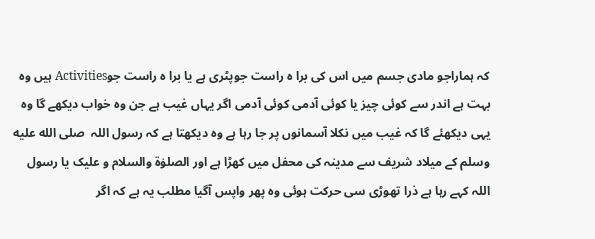کہ ہماراجو مادی جسم میں اس کی برا ہ راست جوپٹری ہے یا برا ہ راست جوActivities ہیں وہ بہت ہے اندر سے کوئی چیز یا کوئی آدمی کوئی آدمی اگر یہاں غیب ہے جن وہ خواب دیکھے گا وہ یہی دیکھئے گا کہ غیب میں نکلا آسمانوں پر جا رہا ہے وہ دیکھتا ہے کہ رسول اللہ  صلى الله عليه وسلم کے میلاد شریف سے مدینہ کی محفل میں کھڑا ہے اور الصلوٰۃ والسلام و علیک یا رسول اللہ کہے رہا ہے ذرا تھوڑی سی حرکت ہوئی وہ پھر واپس آگیا مطلب یہ ہے کہ اگر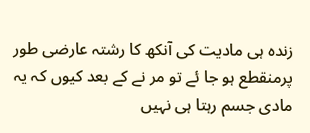زندہ ہی مادیت کی آنکھ کا رشتہ عارضی طور پرمنقطع ہو جا ئے تو مر نے کے بعد کیوں کہ یہ مادی جسم رہتا ہی نہیں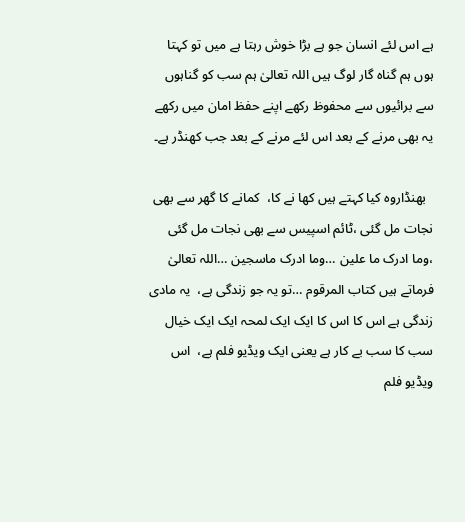ہے اس لئے انسان جو ہے بڑا خوش رہتا ہے میں تو کہتا ہوں ہم گناہ گار لوگ ہیں اللہ تعالیٰ ہم سب کو گناہوں سے برائیوں سے محفوظ رکھے اپنے حفظ امان میں رکھے یہ بھی مرنے کے بعد اس لئے مرنے کے بعد جب کھنڈر ہے۔

  بھنڈاروہ کیا کہتے ہیں کھا نے کا،  کمانے کا گھر سے بھی نجات مل گئی ،ٹائم اسپیس سے بھی نجات مل گئی ،وما ادرک ما علین …وما ادرک ماسجین …اللہ تعالیٰ فرماتے ہیں کتاب المرقوم …تو یہ جو زندگی ہے،  یہ مادی زندگی ہے اس کا اس کا ایک ایک لمحہ ایک ایک خیال سب کا سب بے کار ہے یعنی ایک ویڈیو فلم ہے،  اس ویڈیو فلم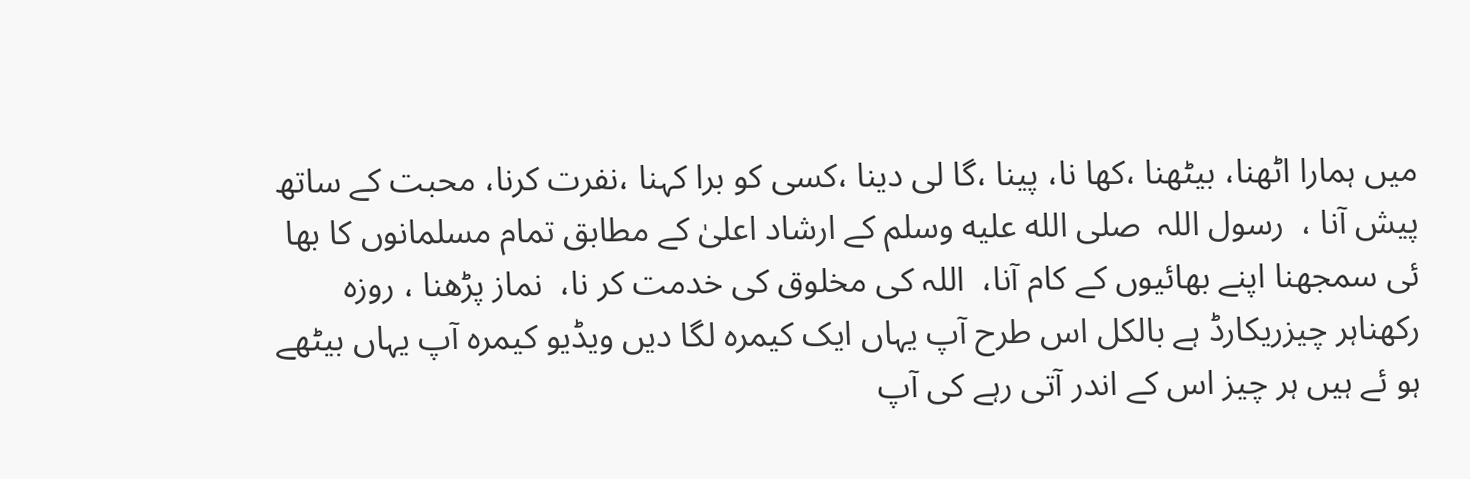میں ہمارا اٹھنا، بیٹھنا ،کھا نا، پینا ،گا لی دینا ،کسی کو برا کہنا ،نفرت کرنا، محبت کے ساتھ پیش آنا ،  رسول اللہ  صلى الله عليه وسلم کے ارشاد اعلیٰ کے مطابق تمام مسلمانوں کا بھا ئی سمجھنا اپنے بھائیوں کے کام آنا،  اللہ کی مخلوق کی خدمت کر نا،  نماز پڑھنا ، روزہ رکھناہر چیزریکارڈ ہے بالکل اس طرح آپ یہاں ایک کیمرہ لگا دیں ویڈیو کیمرہ آپ یہاں بیٹھے ہو ئے ہیں ہر چیز اس کے اندر آتی رہے کی آپ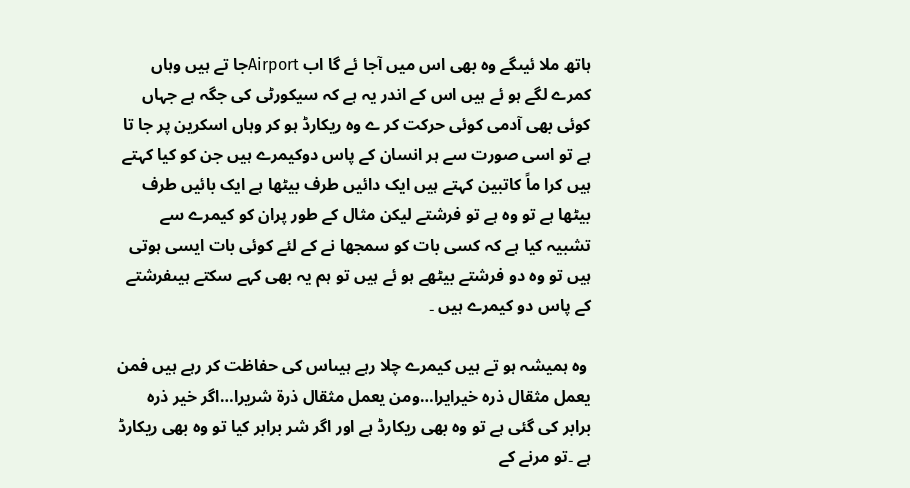ہاتھ ملا ئیںگے وہ بھی اس میں آجا ئے گا اب Airportجا تے ہیں وہاں کمرے لگے ہو ئے ہیں اس کے اندر یہ ہے کہ سیکورٹی کی جگہ ہے جہاں کوئی بھی آدمی کوئی حرکت کر ے وہ ریکارڈ ہو کر وہاں اسکرین پر جا تا ہے تو اسی صورت سے ہر انسان کے پاس دوکیمرے ہیں جن کو کیا کہتے ہیں کرا ماً کاتبین کہتے ہیں ایک دائیں طرف بیٹھا ہے ایک بائیں طرف بیٹھا ہے تو وہ ہے تو فرشتے لیکن مثال کے طور پران کو کیمرے سے تشبیہ کیا ہے کہ کسی بات کو سمجھا نے کے لئے کوئی بات ایسی ہوتی ہیں تو وہ دو فرشتے بیٹھے ہو ئے ہیں تو ہم یہ بھی کہے سکتے ہیںفرشتے کے پاس دو کیمرے ہیں ۔

 وہ ہمیشہ ہو تے ہیں کیمرے چلا رہے ہیںاس کی حفاظت کر رہے ہیں فمن یعمل مثقال ذرہ خیرایرا…ومن یعمل مثقال ذرۃ شریرا…اگر خیر ذرہ برابر کی گئی ہے تو وہ بھی ریکارڈ ہے اور اگر شر برابر کیا تو وہ بھی ریکارڈ ہے ۔تو مرنے کے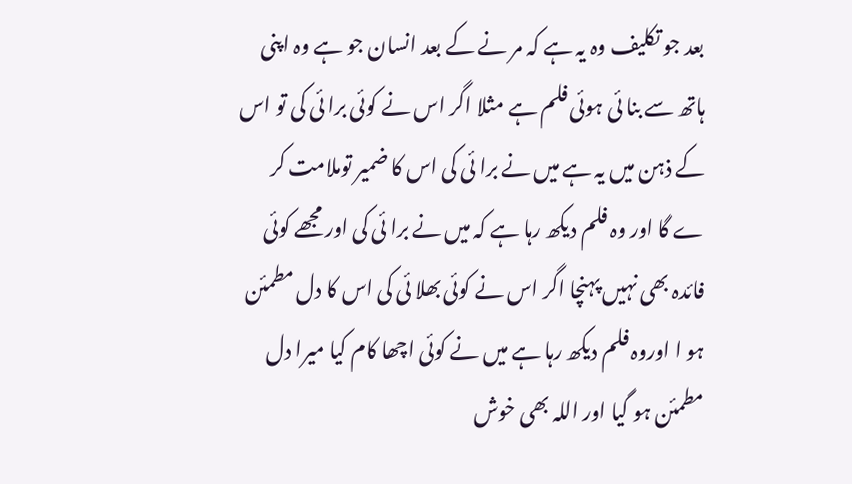بعد جو تکلیف وہ یہ ہے کہ مر نے کے بعد انسان جو ہے وہ اپنی ہاتھ سے بنا ئی ہوئی فلم ہے مثلا اگر اس نے کوئی برا ئی کی تو اس کے ذہن میں یہ ہے میں نے برا ئی کی اس کا ضمیر توملامت کر ے گا اور وہ فلم دیکھ رہا ہے کہ میں نے برا ئی کی اور مجھے کوئی فائدہ بھی نہیں پہنچا اگر اس نے کوئی بھلا ئی کی اس کا دل مطمئن ہو ا اوروہ فلم دیکھ رہا ہے میں نے کوئی اچھا کام کیا میرا دل مطمئن ہو گیا اور اللہ بھی خوش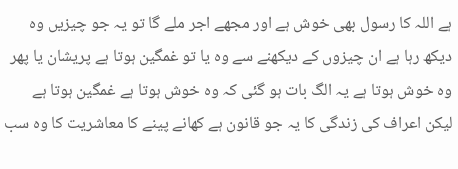ہے اللہ کا رسول بھی خوش ہے اور مجھے اجر ملے گا تو یہ جو چیزیں وہ دیکھ رہا ہے ان چیزوں کے دیکھنے سے وہ یا تو غمگین ہوتا ہے پریشان یا پھر وہ خوش ہوتا ہے یہ الگ بات ہو گئی کہ وہ خوش ہوتا ہے غمگین ہوتا ہے لیکن اعراف کی زندگی کا یہ جو قانون ہے کھانے پینے کا معاشریت کا وہ سب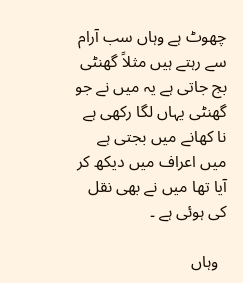چھوٹ ہے وہاں سب آرام سے رہتے ہیں مثلاً گھنٹی بج جاتی ہے یہ میں نے جو گھنٹی یہاں لگا رکھی ہے نا کھانے میں بجتی ہے میں اعراف میں دیکھ کر آیا تھا میں نے بھی نقل کی ہوئی ہے ۔

  وہاں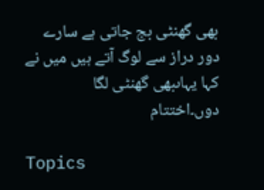بھی گھنٹی بج جاتی ہے سارے دور دراز سے لوگ آتے ہیں میں نے کہا یہاںبھی گھنٹی لگا دوں۔اختتام

Topics